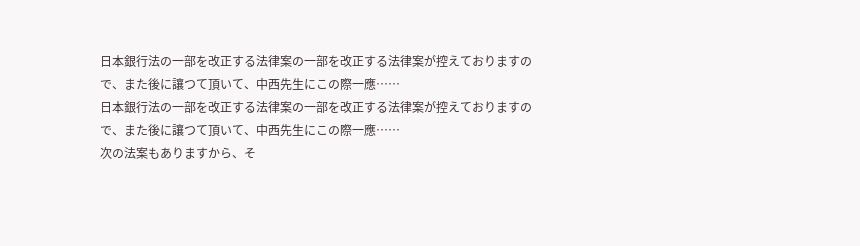日本銀行法の一部を改正する法律案の一部を改正する法律案が控えておりますので、また後に讓つて頂いて、中西先生にこの際一應……
日本銀行法の一部を改正する法律案の一部を改正する法律案が控えておりますので、また後に讓つて頂いて、中西先生にこの際一應……
次の法案もありますから、そ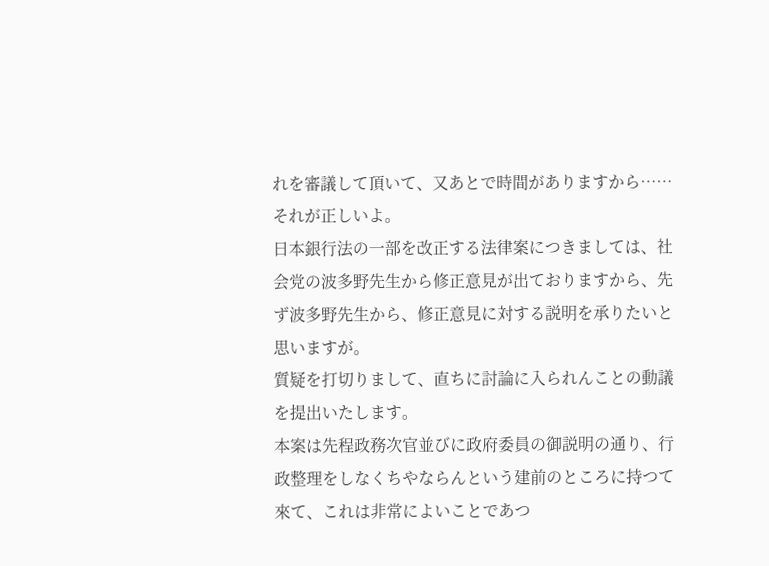れを審議して頂いて、又あとで時間がありますから……
それが正しいよ。
日本銀行法の一部を改正する法律案につきましては、社会党の波多野先生から修正意見が出ておりますから、先ず波多野先生から、修正意見に対する説明を承りたいと思いますが。
質疑を打切りまして、直ちに討論に入られんことの動議を提出いたします。
本案は先程政務次官並びに政府委員の御説明の通り、行政整理をしなくちやならんという建前のところに持つて來て、これは非常によいことであつ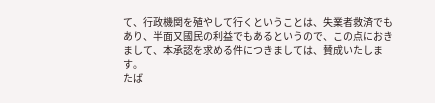て、行政機関を殖やして行くということは、失業者救済でもあり、半面又國民の利益でもあるというので、この点におきまして、本承認を求める件につきましては、賛成いたします。
たば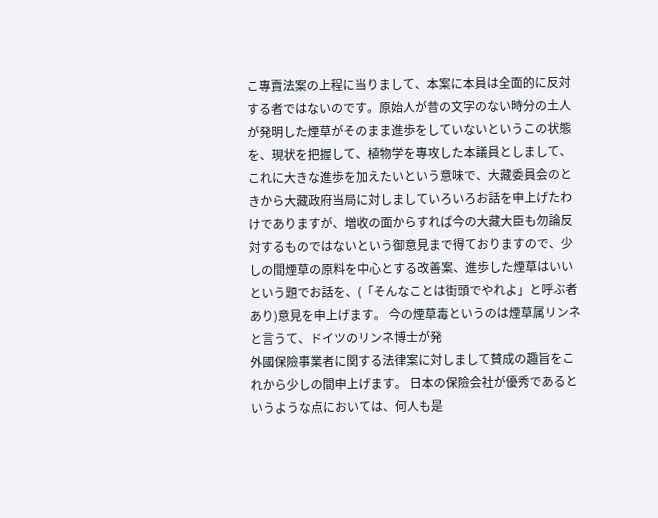こ專賣法案の上程に当りまして、本案に本員は全面的に反対する者ではないのです。原始人が昔の文字のない時分の土人が発明した煙草がそのまま進歩をしていないというこの状態を、現状を把握して、植物学を專攻した本議員としまして、これに大きな進歩を加えたいという意味で、大藏委員会のときから大藏政府当局に対しましていろいろお話を申上げたわけでありますが、増收の面からすれば今の大藏大臣も勿論反対するものではないという御意見まで得ておりますので、少しの間煙草の原料を中心とする改善案、進歩した煙草はいいという題でお話を、(「そんなことは街頭でやれよ」と呼ぶ者あり)意見を申上げます。 今の煙草毒というのは煙草属リンネと言うて、ドイツのリンネ博士が発
外國保險事業者に関する法律案に対しまして賛成の趣旨をこれから少しの間申上げます。 日本の保險会社が優秀であるというような点においては、何人も是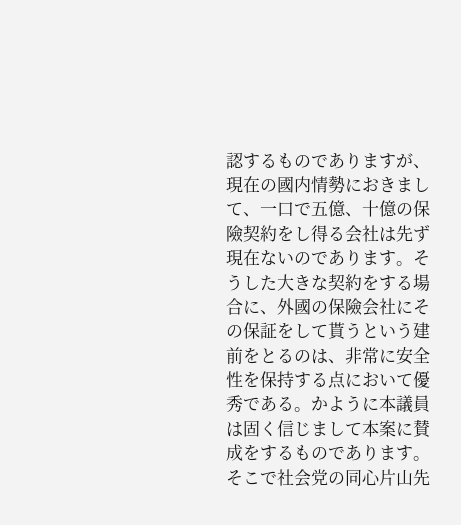認するものでありますが、現在の國内情勢におきまして、一口で五億、十億の保險契約をし得る会社は先ず現在ないのであります。そうした大きな契約をする場合に、外國の保險会社にその保証をして貰うという建前をとるのは、非常に安全性を保持する点において優秀である。かように本議員は固く信じまして本案に賛成をするものであります。そこで社会党の同心片山先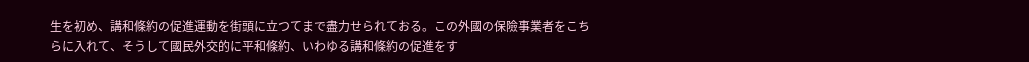生を初め、講和條約の促進運動を街頭に立つてまで盡力せられておる。この外國の保險事業者をこちらに入れて、そうして國民外交的に平和條約、いわゆる講和條約の促進をす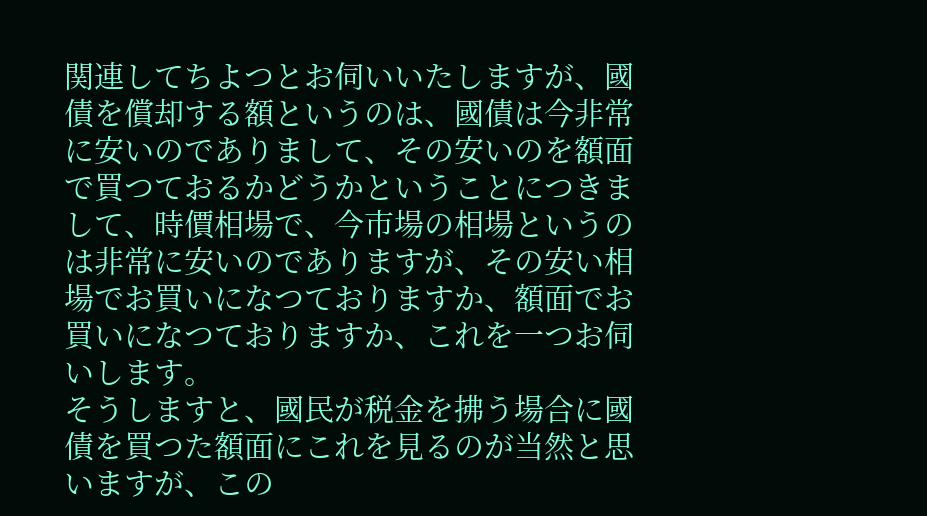関連してちよつとお伺いいたしますが、國債を償却する額というのは、國債は今非常に安いのでありまして、その安いのを額面で買つておるかどうかということにつきまして、時價相場で、今市場の相場というのは非常に安いのでありますが、その安い相場でお買いになつておりますか、額面でお買いになつておりますか、これを一つお伺いします。
そうしますと、國民が税金を拂う場合に國債を買つた額面にこれを見るのが当然と思いますが、この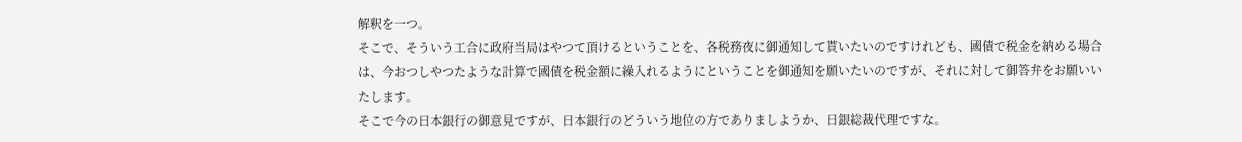解釈を一つ。
そこで、そういう工合に政府当局はやつて頂けるということを、各税務夜に御通知して貰いたいのですけれども、國債で税金を納める場合は、今おつしやつたような計算で國債を税金額に繰入れるようにということを御通知を願いたいのですが、それに対して御答弁をお願いいたします。
そこで今の日本銀行の御意見ですが、日本銀行のどういう地位の方でありましようか、日銀総裁代理ですな。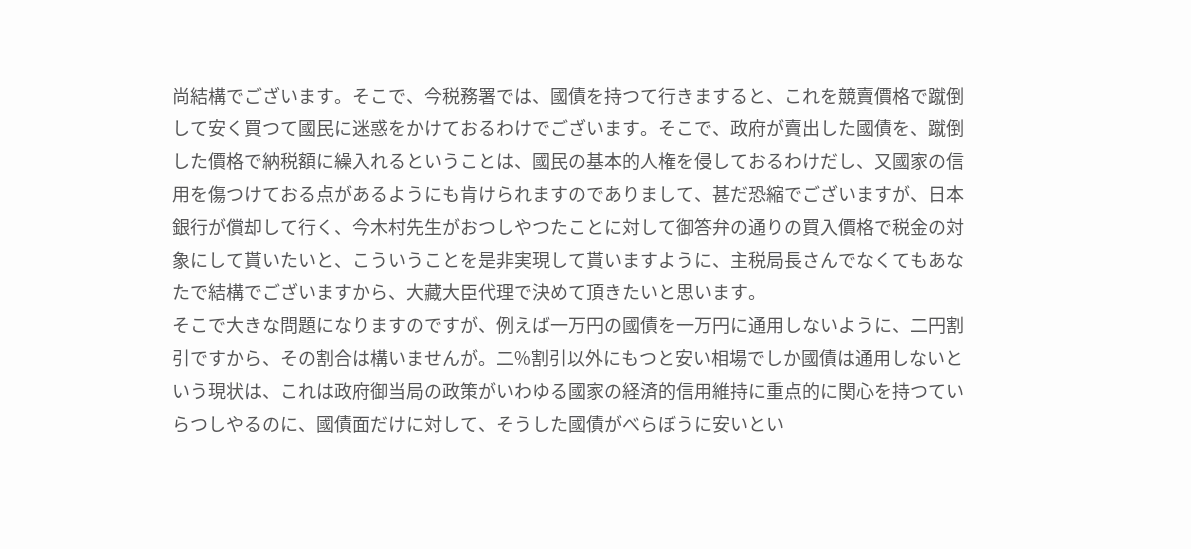尚結構でございます。そこで、今税務署では、國債を持つて行きますると、これを競賣價格で蹴倒して安く買つて國民に迷惑をかけておるわけでございます。そこで、政府が賣出した國債を、蹴倒した價格で納税額に繰入れるということは、國民の基本的人権を侵しておるわけだし、又國家の信用を傷つけておる点があるようにも肯けられますのでありまして、甚だ恐縮でございますが、日本銀行が償却して行く、今木村先生がおつしやつたことに対して御答弁の通りの買入價格で税金の対象にして貰いたいと、こういうことを是非実現して貰いますように、主税局長さんでなくてもあなたで結構でございますから、大藏大臣代理で決めて頂きたいと思います。
そこで大きな問題になりますのですが、例えば一万円の國債を一万円に通用しないように、二円割引ですから、その割合は構いませんが。二%割引以外にもつと安い相場でしか國債は通用しないという現状は、これは政府御当局の政策がいわゆる國家の経済的信用維持に重点的に関心を持つていらつしやるのに、國債面だけに対して、そうした國債がべらぼうに安いとい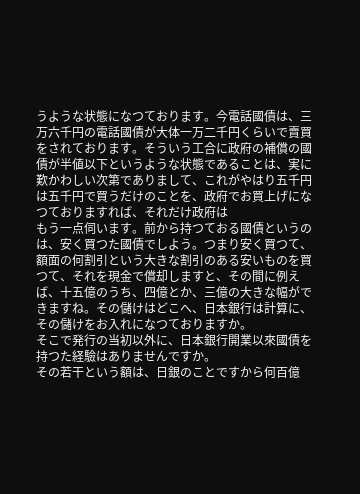うような状態になつております。今電話國債は、三万六千円の電話國債が大体一万二千円くらいで賣買をされております。そういう工合に政府の補償の國債が半値以下というような状態であることは、実に歎かわしい次第でありまして、これがやはり五千円は五千円で買うだけのことを、政府でお買上げになつておりますれば、それだけ政府は
もう一点伺います。前から持つておる國債というのは、安く買つた國債でしよう。つまり安く買つて、額面の何割引という大きな割引のある安いものを買つて、それを現金で償却しますと、その間に例えば、十五億のうち、四億とか、三億の大きな幅ができますね。その儲けはどこへ、日本銀行は計算に、その儲けをお入れになつておりますか。
そこで発行の当初以外に、日本銀行開業以來國債を持つた経驗はありませんですか。
その若干という額は、日銀のことですから何百億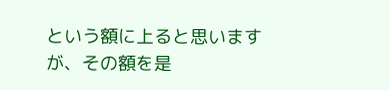という額に上ると思いますが、その額を是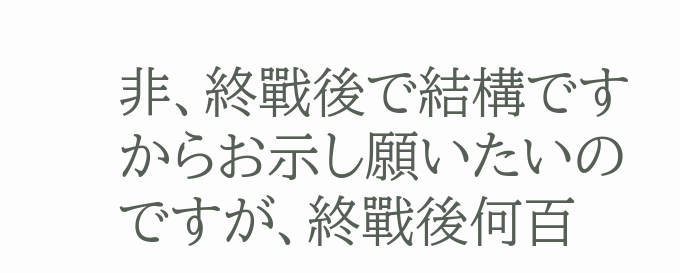非、終戰後で結構ですからお示し願いたいのですが、終戰後何百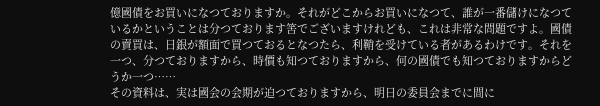億國債をお買いになつておりますか。それがどこからお買いになつて、誰が一番儲けになつているかということは分つております筈でございますけれども、これは非常な問題ですよ。國債の賣買は、日銀が額面で買つておるとなつたら、利鞘を受けている者があるわけです。それを一つ、分つておりますから、時價も知つておりますから、何の國債でも知つておりますからどうか一つ……
その資料は、実は國会の会期が迫つておりますから、明日の委員会までに間に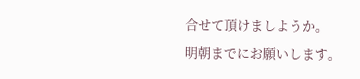合せて頂けましようか。
明朝までにお願いします。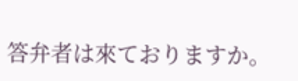答弁者は來ておりますか。